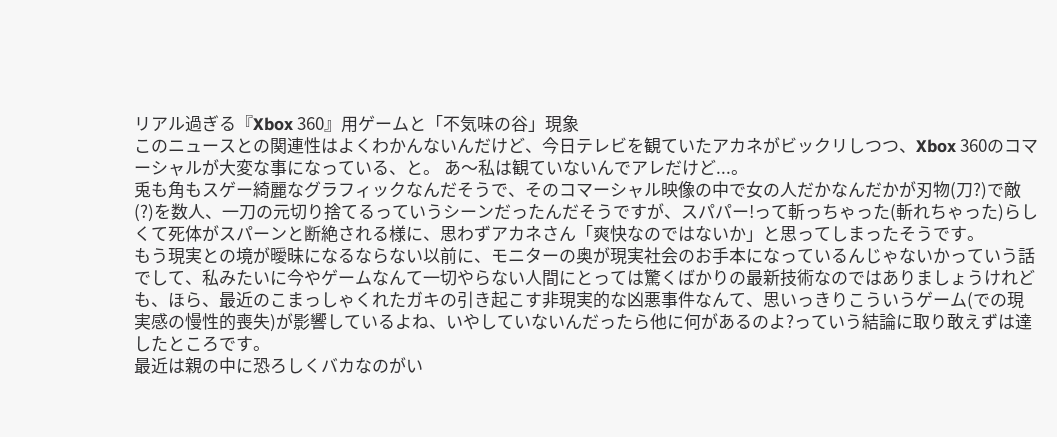リアル過ぎる『Xbox 360』用ゲームと「不気味の谷」現象
このニュースとの関連性はよくわかんないんだけど、今日テレビを観ていたアカネがビックリしつつ、Xbox 360のコマーシャルが大変な事になっている、と。 あ〜私は観ていないんでアレだけど...。
兎も角もスゲー綺麗なグラフィックなんだそうで、そのコマーシャル映像の中で女の人だかなんだかが刃物(刀?)で敵(?)を数人、一刀の元切り捨てるっていうシーンだったんだそうですが、スパパー!って斬っちゃった(斬れちゃった)らしくて死体がスパーンと断絶される様に、思わずアカネさん「爽快なのではないか」と思ってしまったそうです。
もう現実との境が曖昧になるならない以前に、モニターの奥が現実社会のお手本になっているんじゃないかっていう話でして、私みたいに今やゲームなんて一切やらない人間にとっては驚くばかりの最新技術なのではありましょうけれども、ほら、最近のこまっしゃくれたガキの引き起こす非現実的な凶悪事件なんて、思いっきりこういうゲーム(での現実感の慢性的喪失)が影響しているよね、いやしていないんだったら他に何があるのよ?っていう結論に取り敢えずは達したところです。
最近は親の中に恐ろしくバカなのがい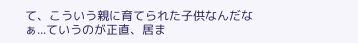て、こういう親に育てられた子供なんだなぁ...ていうのが正直、居ま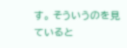す。 そういうのを見ていると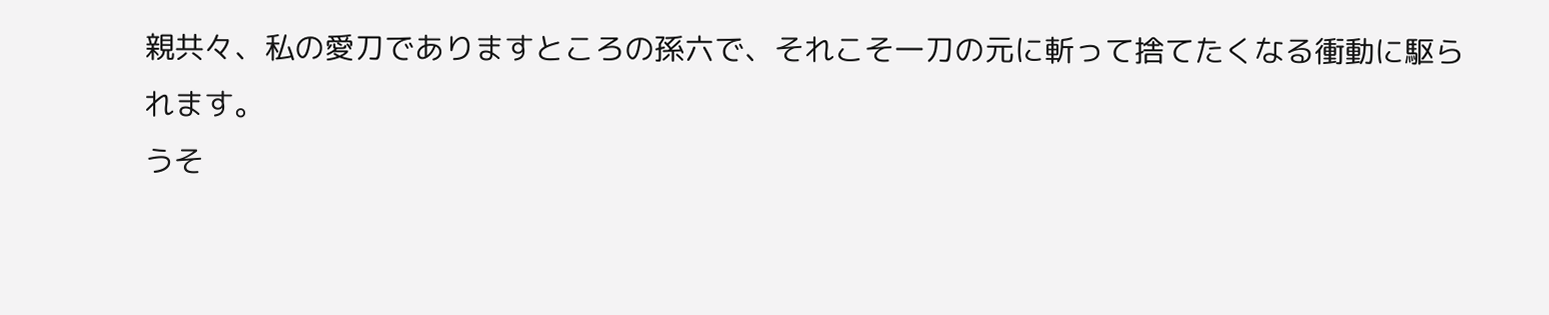親共々、私の愛刀でありますところの孫六で、それこそ一刀の元に斬って捨てたくなる衝動に駆られます。
うそ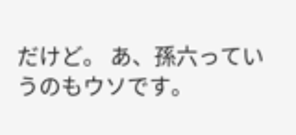だけど。 あ、孫六っていうのもウソです。